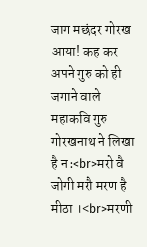जाग मछंदर गोरख आया! कह कर अपने गुरु को ही जगाने वाले महाकवि गुरु गोरखनाथ ने लिखा है न :<br>मरो वै जोगी मरौ मरण है मीठा ।<br>मरणी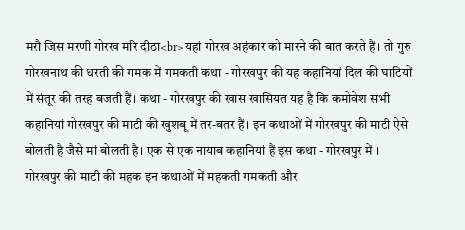मरौ जिस मरणी गोरख मरि दीठा<br>यहां गोरख अहंकार को मारने की बात करते हैं। तो गुरु गोरखनाथ की धरती की गमक में गमकती कथा - गोरखपुर की यह कहानियां दिल की घाटियों में संतूर की तरह बजती हैं। कथा - गोरखपुर की खास खासियत यह है कि कमोवेश सभी कहानियां गोरखपुर की माटी की खुशबू में तर-बतर हैं। इन कथाओं में गोरखपुर की माटी ऐसे बोलती है जैसे मां बोलती है। एक से एक नायाब कहानियां हैं इस कथा - गोरखपुर में । गोरखपुर की माटी की महक इन कथाओं में महकती गमकती और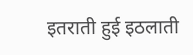इतराती हुई इठलाती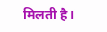मिलती है।